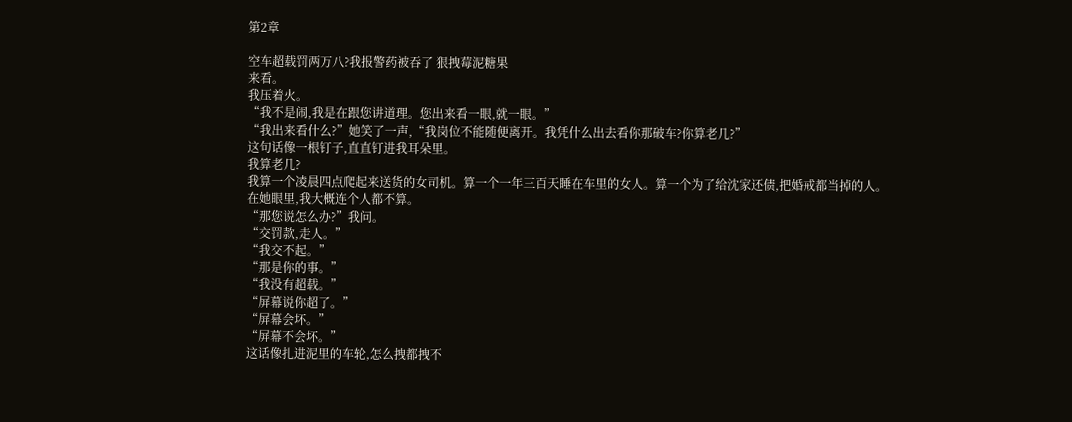第2章

空车超载罚两万八?我报警药被吞了 狠拽莓泥糖果
来看。
我压着火。
“我不是闹,我是在跟您讲道理。您出来看一眼,就一眼。”
“我出来看什么?”她笑了一声,“我岗位不能随便离开。我凭什么出去看你那破车?你算老几?”
这句话像一根钉子,直直钉进我耳朵里。
我算老几?
我算一个凌晨四点爬起来送货的女司机。算一个一年三百天睡在车里的女人。算一个为了给沈家还债,把婚戒都当掉的人。
在她眼里,我大概连个人都不算。
“那您说怎么办?”我问。
“交罚款,走人。”
“我交不起。”
“那是你的事。”
“我没有超载。”
“屏幕说你超了。”
“屏幕会坏。”
“屏幕不会坏。”
这话像扎进泥里的车轮,怎么拽都拽不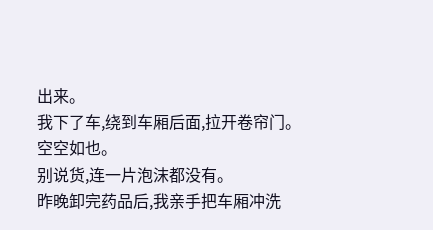出来。
我下了车,绕到车厢后面,拉开卷帘门。
空空如也。
别说货,连一片泡沫都没有。
昨晚卸完药品后,我亲手把车厢冲洗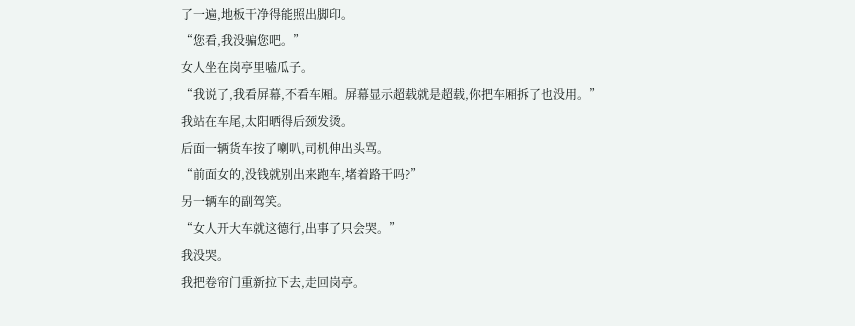了一遍,地板干净得能照出脚印。
“您看,我没骗您吧。”
女人坐在岗亭里嗑瓜子。
“我说了,我看屏幕,不看车厢。屏幕显示超载就是超载,你把车厢拆了也没用。”
我站在车尾,太阳晒得后颈发烫。
后面一辆货车按了喇叭,司机伸出头骂。
“前面女的,没钱就别出来跑车,堵着路干吗?”
另一辆车的副驾笑。
“女人开大车就这德行,出事了只会哭。”
我没哭。
我把卷帘门重新拉下去,走回岗亭。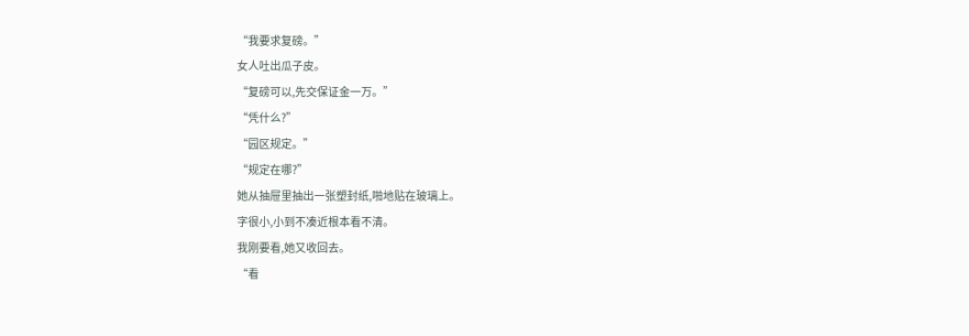“我要求复磅。”
女人吐出瓜子皮。
“复磅可以,先交保证金一万。”
“凭什么?”
“园区规定。”
“规定在哪?”
她从抽屉里抽出一张塑封纸,啪地贴在玻璃上。
字很小,小到不凑近根本看不清。
我刚要看,她又收回去。
“看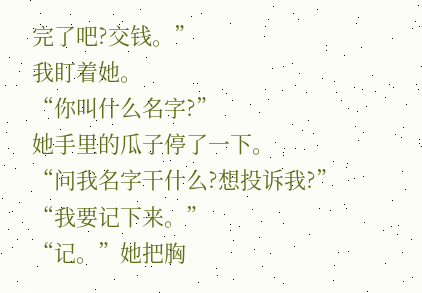完了吧?交钱。”
我盯着她。
“你叫什么名字?”
她手里的瓜子停了一下。
“问我名字干什么?想投诉我?”
“我要记下来。”
“记。”她把胸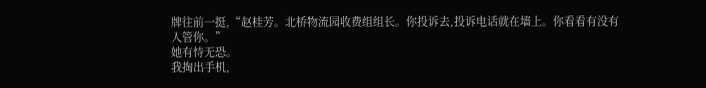牌往前一挺,“赵桂芳。北桥物流园收费组组长。你投诉去,投诉电话就在墙上。你看看有没有人管你。”
她有恃无恐。
我掏出手机,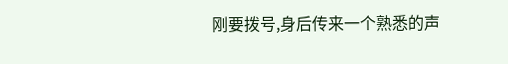刚要拨号,身后传来一个熟悉的声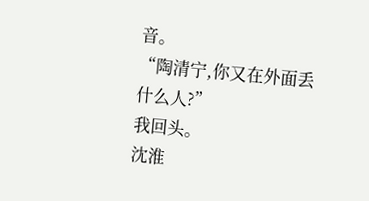音。
“陶清宁,你又在外面丢什么人?”
我回头。
沈淮